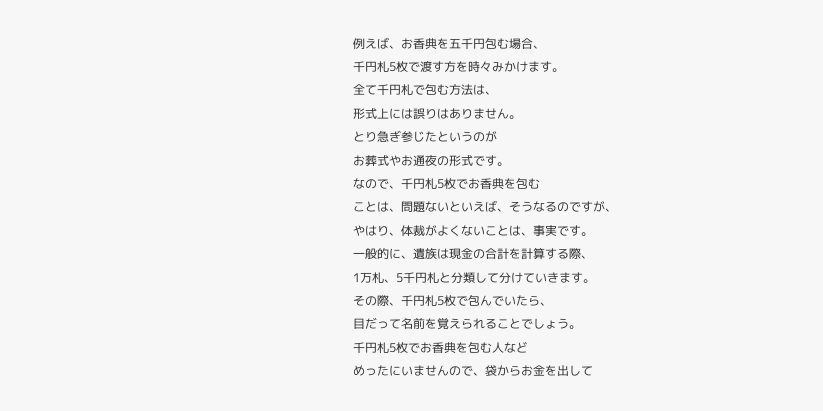例えば、お香典を五千円包む場合、
千円札5枚で渡す方を時々みかけます。
全て千円札で包む方法は、
形式上には誤りはありません。
とり急ぎ参じたというのが
お葬式やお通夜の形式です。
なので、千円札5枚でお香典を包む
ことは、問題ないといえば、そうなるのですが、
やはり、体裁がよくないことは、事実です。
一般的に、遺族は現金の合計を計算する際、
1万札、5千円札と分類して分けていきます。
その際、千円札5枚で包んでいたら、
目だって名前を覚えられることでしょう。
千円札5枚でお香典を包む人など
めったにいませんので、袋からお金を出して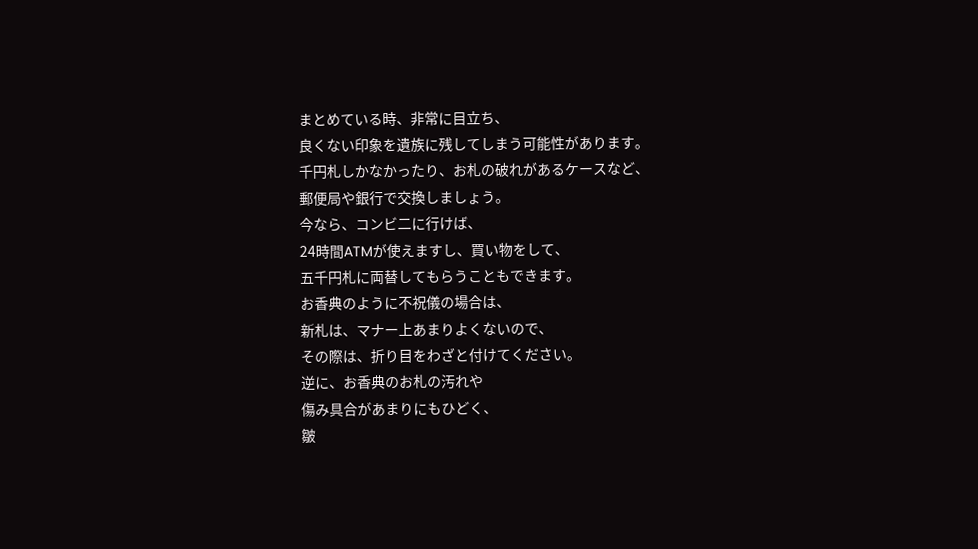まとめている時、非常に目立ち、
良くない印象を遺族に残してしまう可能性があります。
千円札しかなかったり、お札の破れがあるケースなど、
郵便局や銀行で交換しましょう。
今なら、コンビ二に行けば、
24時間ATMが使えますし、買い物をして、
五千円札に両替してもらうこともできます。
お香典のように不祝儀の場合は、
新札は、マナー上あまりよくないので、
その際は、折り目をわざと付けてください。
逆に、お香典のお札の汚れや
傷み具合があまりにもひどく、
皺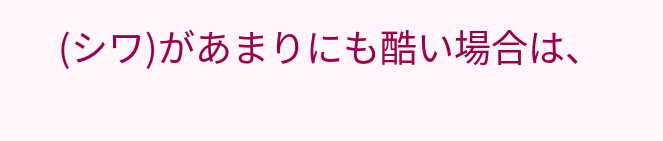(シワ)があまりにも酷い場合は、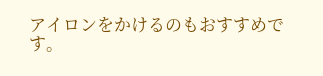アイロンをかけるのもおすすめです。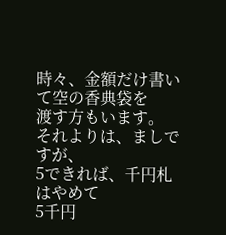時々、金額だけ書いて空の香典袋を
渡す方もいます。
それよりは、ましですが、
5できれば、千円札はやめて
5千円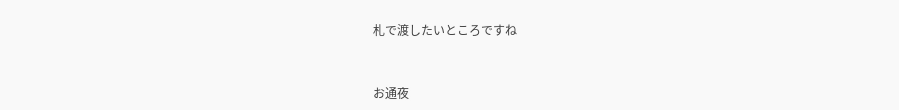札で渡したいところですね


お通夜